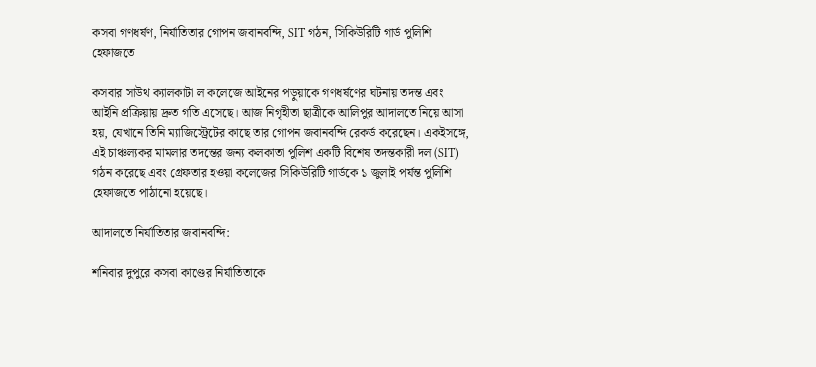কসবা গণধর্ষণ, নির্যাতিতার গোপন জবানবন্দি, SIT গঠন, সিকিউরিটি গার্ড পুলিশি হেফাজতে

কসবার সাউথ ক্যালকাটা ল কলেজে আইনের পড়ুয়াকে গণধর্ষণের ঘটনায় তদন্ত এবং আইনি প্রক্রিয়ায় দ্রুত গতি এসেছে। আজ নিগৃহীতা ছাত্রীকে আলিপুর আদালতে নিয়ে আসা হয়, যেখানে তিনি ম্যাজিস্ট্রেটের কাছে তার গোপন জবানবন্দি রেকর্ড করেছেন। একইসঙ্গে, এই চাঞ্চল্যকর মামলার তদন্তের জন্য কলকাতা পুলিশ একটি বিশেষ তদন্তকারী দল (SIT) গঠন করেছে এবং গ্রেফতার হওয়া কলেজের সিকিউরিটি গার্ডকে ১ জুলাই পর্যন্ত পুলিশি হেফাজতে পাঠানো হয়েছে।

আদালতে নির্যাতিতার জবানবন্দি:

শনিবার দুপুরে কসবা কাণ্ডের নির্যাতিতাকে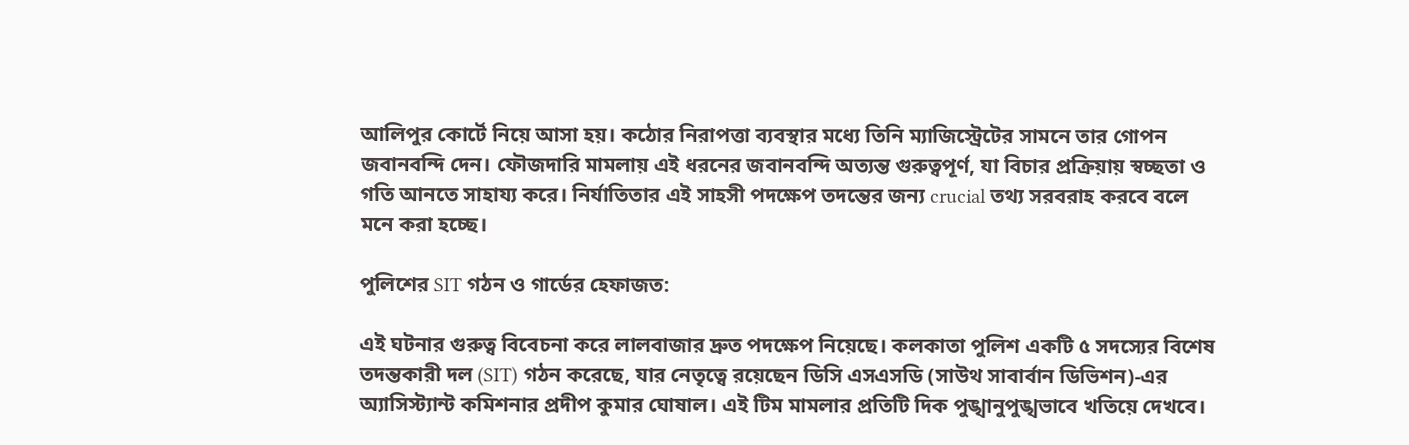আলিপুর কোর্টে নিয়ে আসা হয়। কঠোর নিরাপত্তা ব্যবস্থার মধ্যে তিনি ম্যাজিস্ট্রেটের সামনে তার গোপন জবানবন্দি দেন। ফৌজদারি মামলায় এই ধরনের জবানবন্দি অত্যন্ত গুরুত্বপূর্ণ, যা বিচার প্রক্রিয়ায় স্বচ্ছতা ও গতি আনতে সাহায্য করে। নির্যাতিতার এই সাহসী পদক্ষেপ তদন্তের জন্য crucial তথ্য সরবরাহ করবে বলে মনে করা হচ্ছে।

পুলিশের SIT গঠন ও গার্ডের হেফাজত:

এই ঘটনার গুরুত্ব বিবেচনা করে লালবাজার দ্রুত পদক্ষেপ নিয়েছে। কলকাতা পুলিশ একটি ৫ সদস্যের বিশেষ তদন্তকারী দল (SIT) গঠন করেছে, যার নেতৃত্বে রয়েছেন ডিসি এসএসডি (সাউথ সাবার্বান ডিভিশন)-এর অ্যাসিস্ট্যান্ট কমিশনার প্রদীপ কুমার ঘোষাল। এই টিম মামলার প্রতিটি দিক পুঙ্খানুপুঙ্খভাবে খতিয়ে দেখবে।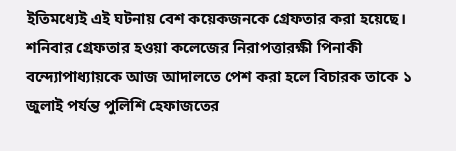ইতিমধ্যেই এই ঘটনায় বেশ কয়েকজনকে গ্রেফতার করা হয়েছে। শনিবার গ্রেফতার হওয়া কলেজের নিরাপত্তারক্ষী পিনাকী বন্দ্যোপাধ্যায়কে আজ আদালতে পেশ করা হলে বিচারক তাকে ১ জুলাই পর্যন্ত পুলিশি হেফাজতের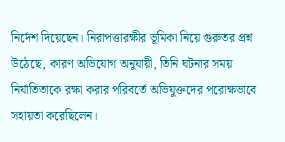নির্দেশ দিয়েছেন। নিরাপত্তারক্ষীর ভূমিকা নিয়ে গুরুতর প্রশ্ন উঠেছে, কারণ অভিযোগ অনুযায়ী, তিনি ঘটনার সময় নির্যাতিতাকে রক্ষা করার পরিবর্তে অভিযুক্তদের পরোক্ষভাবে সহায়তা করেছিলেন।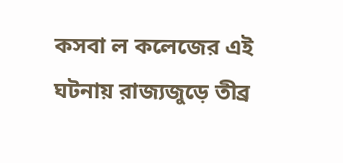কসবা ল কলেজের এই ঘটনায় রাজ্যজুড়ে তীব্র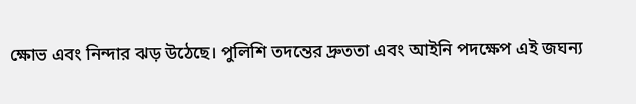ক্ষোভ এবং নিন্দার ঝড় উঠেছে। পুলিশি তদন্তের দ্রুততা এবং আইনি পদক্ষেপ এই জঘন্য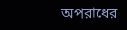অপরাধের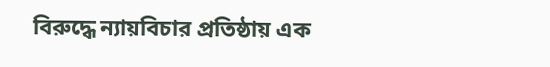বিরুদ্ধে ন্যায়বিচার প্রতিষ্ঠায় এক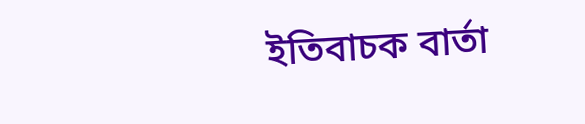ইতিবাচক বার্তা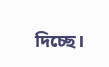দিচ্ছে।